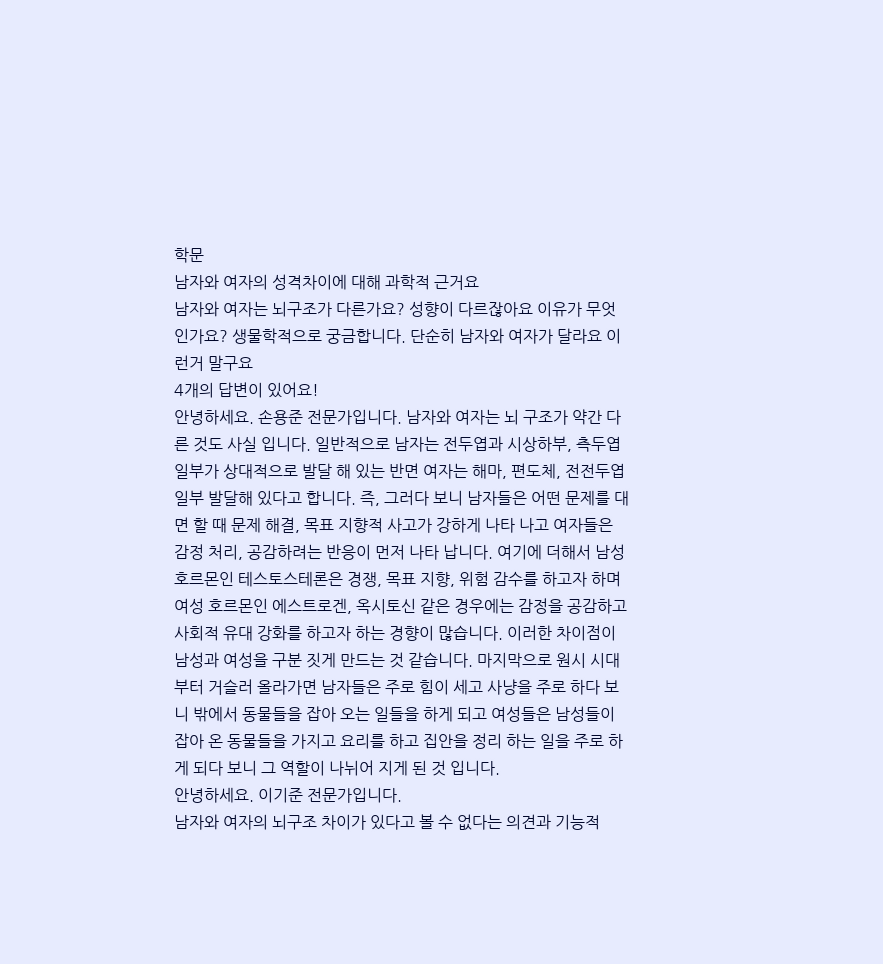학문
남자와 여자의 성격차이에 대해 과학적 근거요
남자와 여자는 뇌구조가 다른가요? 성향이 다르잖아요 이유가 무엇인가요? 생물학적으로 궁금합니다. 단순히 남자와 여자가 달라요 이런거 말구요
4개의 답변이 있어요!
안녕하세요. 손용준 전문가입니다. 남자와 여자는 뇌 구조가 약간 다른 것도 사실 입니다. 일반적으로 남자는 전두엽과 시상하부, 측두엽 일부가 상대적으로 발달 해 있는 반면 여자는 해마, 편도체, 전전두엽 일부 발달해 있다고 합니다. 즉, 그러다 보니 남자들은 어떤 문제를 대면 할 때 문제 해결, 목표 지향적 사고가 강하게 나타 나고 여자들은 감정 처리, 공감하려는 반응이 먼저 나타 납니다. 여기에 더해서 남성 호르몬인 테스토스테론은 경쟁, 목표 지향, 위험 감수를 하고자 하며
여성 호르몬인 에스트로겐, 옥시토신 같은 경우에는 감정을 공감하고 사회적 유대 강화를 하고자 하는 경향이 많습니다. 이러한 차이점이 남성과 여성을 구분 짓게 만드는 것 같습니다. 마지막으로 원시 시대부터 거슬러 올라가면 남자들은 주로 힘이 세고 사냥을 주로 하다 보니 밖에서 동물들을 잡아 오는 일들을 하게 되고 여성들은 남성들이 잡아 온 동물들을 가지고 요리를 하고 집안을 정리 하는 일을 주로 하게 되다 보니 그 역할이 나뉘어 지게 된 것 입니다.
안녕하세요. 이기준 전문가입니다.
남자와 여자의 뇌구조 차이가 있다고 볼 수 없다는 의견과 기능적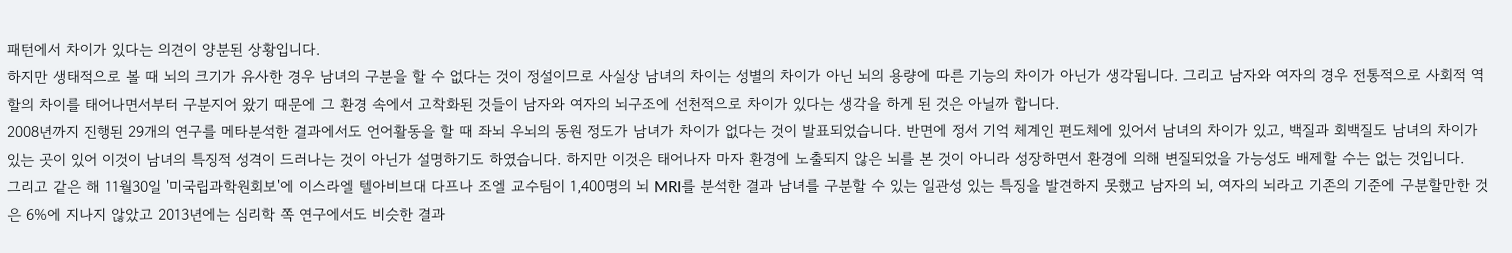패턴에서 차이가 있다는 의견이 양분된 상황입니다.
하지만 생태적으로 볼 때 뇌의 크기가 유사한 경우 남녀의 구분을 할 수 없다는 것이 정설이므로 사실상 남녀의 차이는 성별의 차이가 아닌 뇌의 용량에 따른 기능의 차이가 아닌가 생각됩니다. 그리고 남자와 여자의 경우 전통적으로 사회적 역할의 차이를 태어나면서부터 구분지어 왔기 때문에 그 환경 속에서 고착화된 것들이 남자와 여자의 뇌구조에 선천적으로 차이가 있다는 생각을 하게 된 것은 아닐까 합니다.
2008년까지 진행된 29개의 연구를 메타분석한 결과에서도 언어활동을 할 때 좌뇌 우뇌의 동원 정도가 남녀가 차이가 없다는 것이 발표되었습니다. 반면에 정서 기억 체계인 편도체에 있어서 남녀의 차이가 있고, 백질과 회백질도 남녀의 차이가 있는 곳이 있어 이것이 남녀의 특징적 성격이 드러나는 것이 아닌가 설명하기도 하였습니다. 하지만 이것은 태어나자 마자 환경에 노출되지 않은 뇌를 본 것이 아니라 성장하면서 환경에 의해 변질되었을 가능성도 배제할 수는 없는 것입니다.
그리고 같은 해 11월30일 '미국립과학원회보'에 이스라엘 텔아비브대 다프나 조엘 교수팀이 1,400명의 뇌 MRI를 분석한 결과 남녀를 구분할 수 있는 일관성 있는 특징을 발견하지 못했고 남자의 뇌, 여자의 뇌라고 기존의 기준에 구분할만한 것은 6%에 지나지 않았고 2013년에는 심리학 쪽 연구에서도 비슷한 결과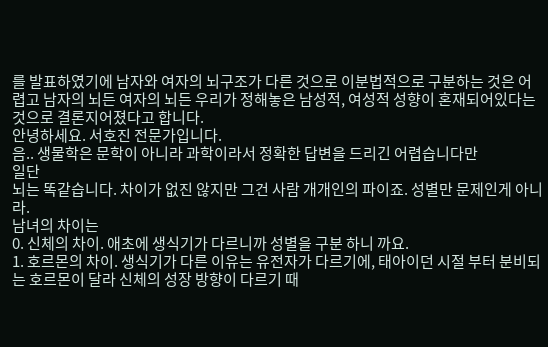를 발표하였기에 남자와 여자의 뇌구조가 다른 것으로 이분법적으로 구분하는 것은 어렵고 남자의 뇌든 여자의 뇌든 우리가 정해놓은 남성적, 여성적 성향이 혼재되어있다는 것으로 결론지어졌다고 합니다.
안녕하세요. 서호진 전문가입니다.
음.. 생물학은 문학이 아니라 과학이라서 정확한 답변을 드리긴 어렵습니다만
일단
뇌는 똑같습니다. 차이가 없진 않지만 그건 사람 개개인의 파이죠. 성별만 문제인게 아니라.
남녀의 차이는
0. 신체의 차이. 애초에 생식기가 다르니까 성별을 구분 하니 까요.
1. 호르몬의 차이. 생식기가 다른 이유는 유전자가 다르기에, 태아이던 시절 부터 분비되는 호르몬이 달라 신체의 성장 방향이 다르기 때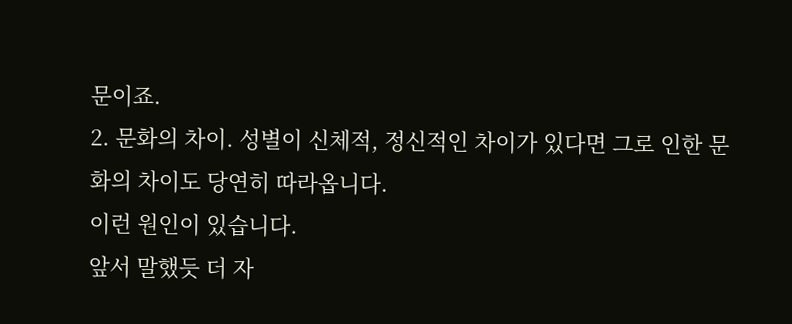문이죠.
2. 문화의 차이. 성별이 신체적, 정신적인 차이가 있다면 그로 인한 문화의 차이도 당연히 따라옵니다.
이런 원인이 있습니다.
앞서 말했듯 더 자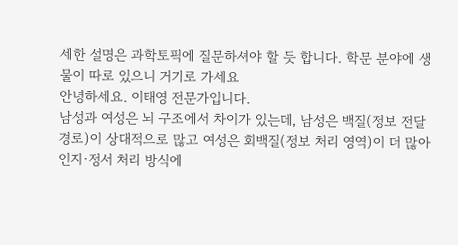세한 설명은 과학토픽에 질문하셔야 할 듯 합니다. 학문 분야에 생물이 따로 있으니 거기로 가세요
안녕하세요. 이태영 전문가입니다.
남성과 여성은 뇌 구조에서 차이가 있는데, 남성은 백질(정보 전달 경로)이 상대적으로 많고 여성은 회백질(정보 처리 영역)이 더 많아 인지·정서 처리 방식에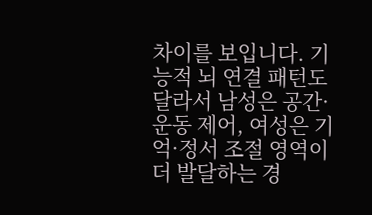차이를 보입니다. 기능적 뇌 연결 패턴도 달라서 남성은 공간·운동 제어, 여성은 기억·정서 조절 영역이 더 발달하는 경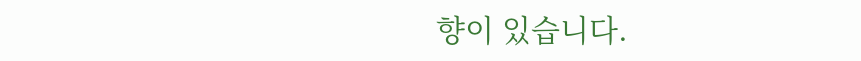향이 있습니다.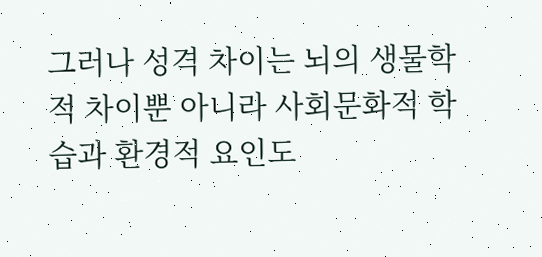그러나 성격 차이는 뇌의 생물학적 차이뿐 아니라 사회문화적 학습과 환경적 요인도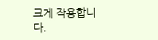크게 작용합니다.